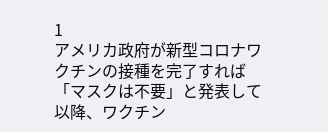1
アメリカ政府が新型コロナワクチンの接種を完了すれば「マスクは不要」と発表して以降、ワクチン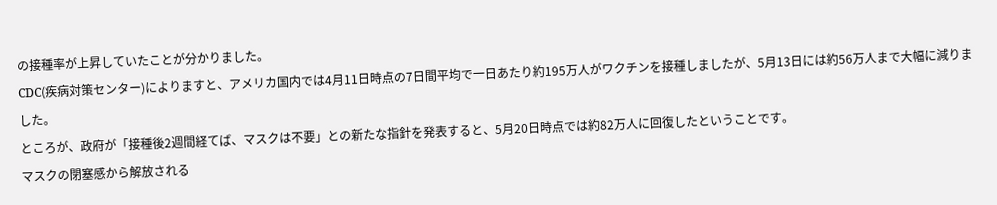の接種率が上昇していたことが分かりました。
CDC(疾病対策センター)によりますと、アメリカ国内では4月11日時点の7日間平均で一日あたり約195万人がワクチンを接種しましたが、5月13日には約56万人まで大幅に減りました。
ところが、政府が「接種後2週間経てば、マスクは不要」との新たな指針を発表すると、5月20日時点では約82万人に回復したということです。
マスクの閉塞感から解放される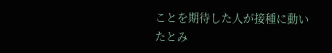ことを期待した人が接種に動いたとみ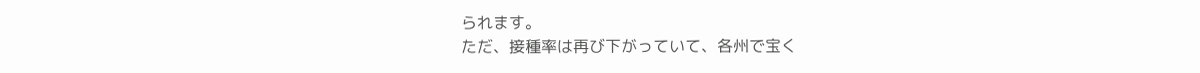られます。
ただ、接種率は再び下がっていて、各州で宝く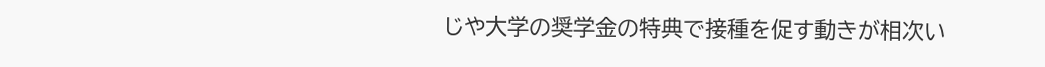じや大学の奨学金の特典で接種を促す動きが相次い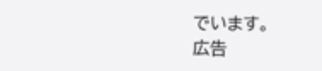でいます。
広告